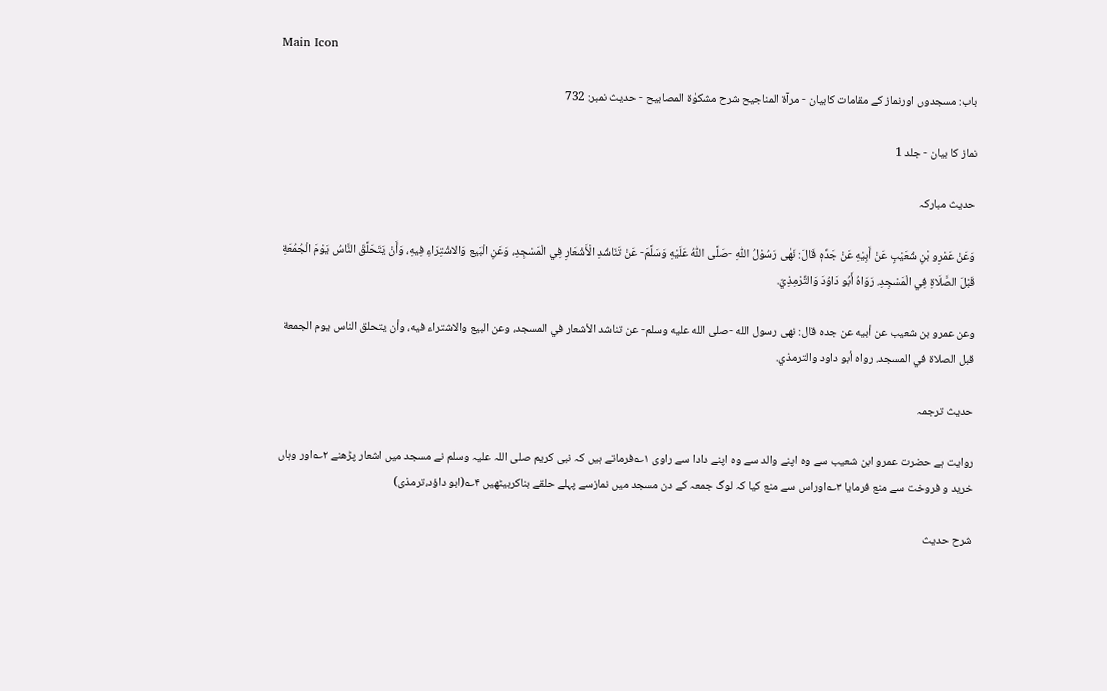Main Icon

باب: مسجدوں اورنماز کے مقامات کابیان - مرآۃ المناجیح شرح مشکوٰۃ المصابیح - حدیث نمبر: 732

نماز کا بیان - جلد 1

حدیث مبارکہ

وَعَنْ عَمْرِو بْنِ شُعَيْبٍ عَنْ أَبِيْهِ عَنْ جَدِّهٖ قَالَ: نَهٰى رَسُوْلُ اللّٰهِ -صَلَّى اللّٰهُ عَلَيْهِ وَسَلَّمَ- عَنْ تَنَاشُدِ الْأَشْعَارِ فِي الْمَسْجِدِ، وَعَنِ الْبَيع وَالاشْتِرَاءِ فِيهِ، وَأَنْ يَتَحَلَّقَ النَّاسُ يَوْمَ الْجُمُعَةِ قَبْلَ الصَّلَاةِ فِي الْمَسْجِدِ. رَوَاهُ أَبُو دَاوُدَ وَالتِّرْمِذِيّ.

وعن عمرو بن شعيب عن أبيه عن جده قال: نهى رسول الله -صلى الله عليه وسلم- عن تناشد الأشعار في المسجد، وعن البيع والاشتراء فيه، وأن يتحلق الناس يوم الجمعة قبل الصلاة في المسجد. رواه أبو داود والترمذي.

حدیث ترجمہ

روایت ہے حضرت عمرو ابن شعیب سے وہ اپنے والد سے وہ اپنے دادا سے راوی ۱؎فرماتے ہیں کہ نبی کریم صلی اللہ علیہ وسلم نے مسجد میں اشعار پڑھنے ۲؎اور وہاں خرید و فروخت سے منع فرمایا ۳؎اوراس سے منع کیا کہ لوگ جمعہ کے دن مسجد میں نمازسے پہلے حلقے بناکربیٹھیں ۴؎(ابو داؤد،ترمذی)

شرح حدیث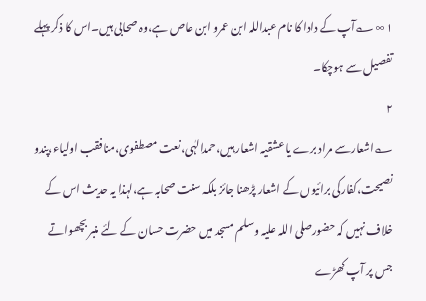۱∞؎آپ کے دادا کا نام عبداللہ ابن عمرو ابن عاص ہے،وہ صحابی ہیں۔اس کا ذکر پہلے تفصیل سے ہوچکا۔
۲
؎اشعارسے مراد برے یا عشقیہ اشعار ہیں،حمدالہٰی،نعت مصطفوی،منافقب اولیاء،پندو نصیحت،کفارکی برائیوں کے اشعار پڑھنا جائز بلکہ سنت صحابہ ہے،لہذا یہ حدیث اس کے خلاف نہیں کہ حضورصلی اللہ علیہ وسلم مسجد میں حضرت حسان کے لئے منبر بچھواتے جس پر آپ کھڑے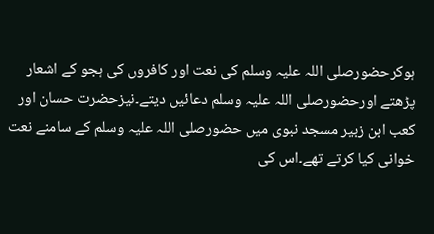ہوکرحضورصلی اللہ علیہ وسلم کی نعت اور کافروں کی ہجو کے اشعار پڑھتے اورحضورصلی اللہ علیہ وسلم دعائیں دیتے۔نیزحضرت حسان اور کعب ابن زبیر مسجد نبوی میں حضورصلی اللہ علیہ وسلم کے سامنے نعت خوانی کیا کرتے تھے۔اس کی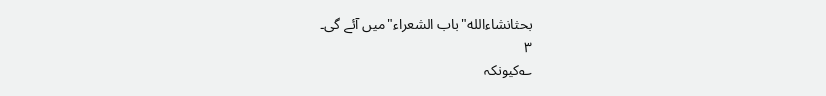بحثانشاءالله"باب الشعراء"میں آئے گی۔
۳
؎کیونکہ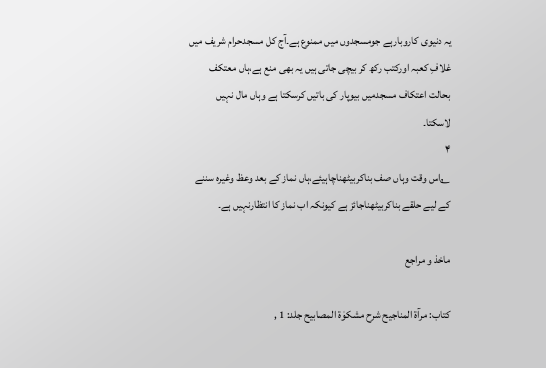یہ دنیوی کاروبارہے جومسجدوں میں ممنوع ہے۔آج کل مسجدحرام شریف میں غلافِ کعبہ اورکتب رکھ کر بیچی جاتی ہیں یہ بھی منع ہے،ہاں معتکف بحالت اعتکاف مسجدمیں بیوپار کی باتیں کرسکتا ہے وہاں مال نہیں لاسکتا۔
۴
؎اس وقت وہاں صف بناکربیٹھناچاہیئے،ہاں نماز کے بعد وعظ وغیرہ سننے کے لیے حلقے بناکربیٹھناجائز ہے کیونکہ اب نماز کا انتظارنہیں ہے۔

ماخذ و مراجع

کتاب: مرآۃ المناجیح شرح مشکوٰۃ المصابیح جلد: 1 ,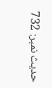حدیث نمبر: 732